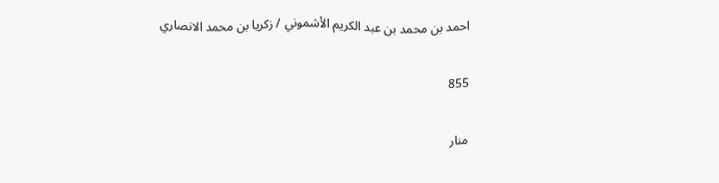احمد بن محمد بن عبد الكريم الأشموني / زكريا بن محمد الانصاري

855

منار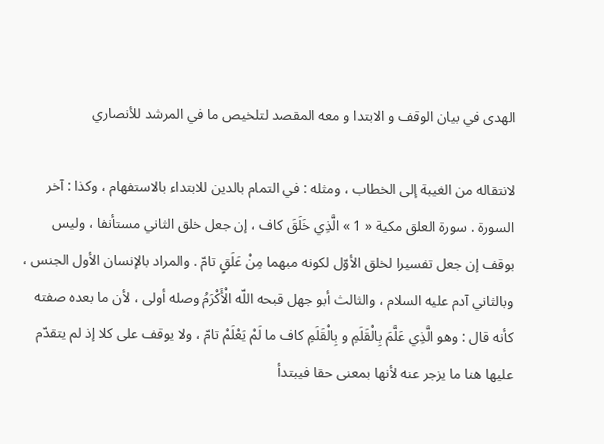الهدى في بيان الوقف و الابتدا و معه المقصد لتلخيص ما في المرشد للأنصاري

لانتقاله من الغيبة إلى الخطاب ، ومثله : في التمام بالدين للابتداء بالاستفهام ، وكذا : آخر السورة . سورة العلق مكية « 1 » الَّذِي خَلَقَ كاف ، إن جعل خلق الثاني مستأنفا ، وليس بوقف إن جعل تفسيرا لخلق الأوّل لكونه مبهما مِنْ عَلَقٍ تامّ . والمراد بالإنسان الأول الجنس ، وبالثاني آدم عليه السلام ، والثالث أبو جهل قبحه اللّه الْأَكْرَمُ وصله أولى ، لأن ما بعده صفته كأنه قال : وهو الَّذِي عَلَّمَ بِالْقَلَمِ و بِالْقَلَمِ كاف ما لَمْ يَعْلَمْ تامّ ، ولا يوقف على كلا إذ لم يتقدّم عليها هنا ما يزجر عنه لأنها بمعنى حقا فيبتدأ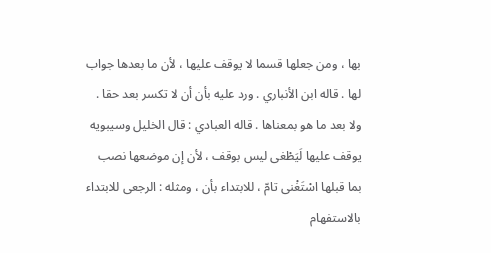بها ، ومن جعلها قسما لا يوقف عليها ، لأن ما بعدها جواب لها . قاله ابن الأنباري . ورد عليه بأن أن لا تكسر بعد حقا . ولا بعد ما هو بمعناها . قاله العبادي : قال الخليل وسيبويه يوقف عليها لَيَطْغى ليس بوقف ، لأن إن موضعها نصب بما قبلها اسْتَغْنى تامّ ، للابتداء بأن ، ومثله : الرجعى للابتداء بالاستفهام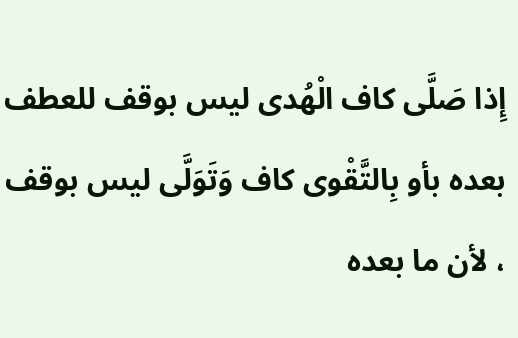إِذا صَلَّى كاف الْهُدى ليس بوقف للعطف بعده بأو بِالتَّقْوى كاف وَتَوَلَّى ليس بوقف ، لأن ما بعده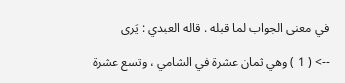في معنى الجواب لما قبله . قاله العبدي : يَرى

--> ( 1 ) وهي ثمان عشرة في الشامي ، وتسع عشرة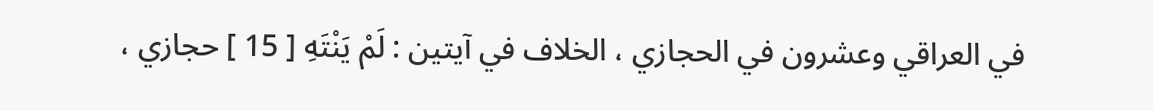في العراقي وعشرون في الحجازي ، الخلاف في آيتين : لَمْ يَنْتَهِ [ 15 ] حجازي ،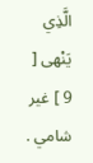الَّذِي يَنْهى [ 9 ] غير شامي .